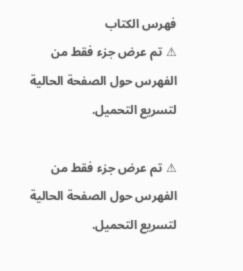فهرس الكتاب
⚠ تم عرض جزء فقط من الفهرس حول الصفحة الحالية لتسريع التحميل.

⚠ تم عرض جزء فقط من الفهرس حول الصفحة الحالية لتسريع التحميل.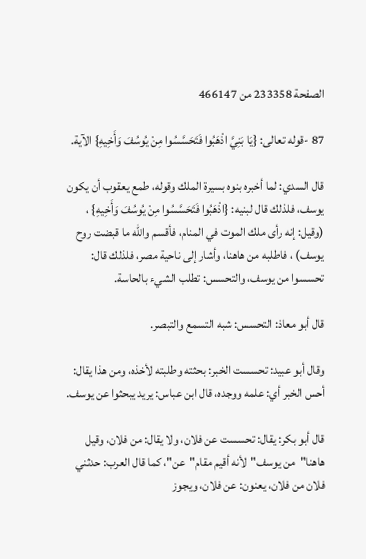الصفحة 233358 من 466147

87 -قوله تعالى: {يَا بَنِيَّ اذْهَبُوا فَتَحَسَّسُوا مِنْ يُوسُفَ وَأَخِيهِ} الآية.

قال السدي: لما أخبره بنوه بسيرة الملك وقوله، طمع يعقوب أن يكون يوسف، فلذلك قال لبنيه: {اذْهَبُوا فَتَحَسَّسُوا مِنْ يُوسُفَ وَأَخِيهِ} ، (وقيل: إنه رأى ملك الموت في المنام، فأقسم والله ما قبضت روح يوسف) ، فاطلبه من هاهنا، وأشار إلى ناحية مصر، فلذلك قال: تحسسوا من يوسف، والتحسس: تطلب الشيء بالحاسة.

قال أبو معاذ: التحسس: شبه التسمع والتبصر.

وقال أبو عبيد: تحسست الخبر: بحثته وطلبته لأخذه، ومن هذا يقال: أحس الخبر أي: علمه ووجده، قال ابن عباس: يريد يبحثوا عن يوسف.

قال أبو بكر: يقال: تحسست عن فلان، ولا يقال: من فلان، وقيل هاهنا"من يوسف"لأنه أقيم مقام"عن"، كما قال العرب: حدثني فلان من فلان، يعنون: عن فلان، ويجوز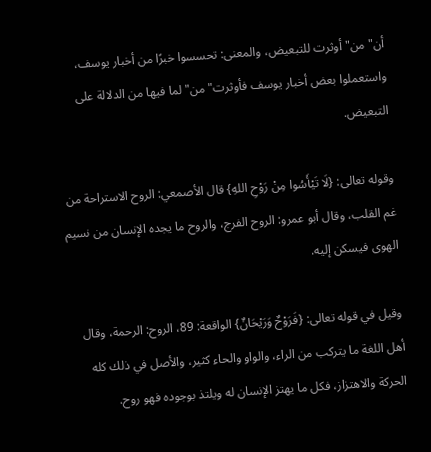أن"من"أوثرت للتبعيض، والمعنى: تحسسوا خبرًا من أخبار يوسف، واستعملوا بعض أخبار يوسف فأوثرت"من"لما فيها من الدلالة على التبعيض.

وقوله تعالى: {لَا تَيْأَسُوا مِنْ رَوْحِ اللهِ} قال الأصمعي: الروح الاستراحة من غم القلب، وقال أبو عمرو: الروح الفرج، والروح ما يجده الإنسان من نسيم الهوى فيسكن إليه.

وقيل في قوله تعالى: {فَرَوْحٌ وَرَيْحَانٌ} الواقعة: 89، الروح: الرحمة، وقال أهل اللغة ما يتركب من الراء، والواو والحاء كثير، والأصل في ذلك كله الحركة والاهتزاز، فكل ما يهتز الإنسان له ويلتذ بوجوده فهو روح.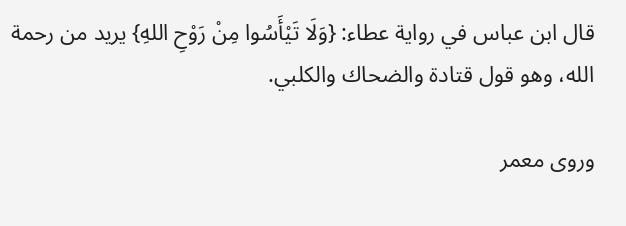قال ابن عباس في رواية عطاء: {وَلَا تَيْأَسُوا مِنْ رَوْحِ اللهِ} يريد من رحمة الله، وهو قول قتادة والضحاك والكلبي.

وروى معمر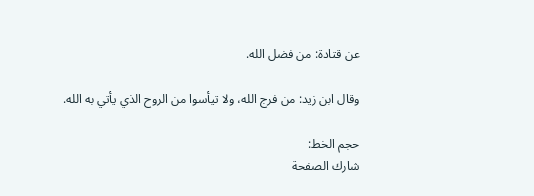عن قتادة: من فضل الله.

وقال ابن زيد: من فرج الله، ولا تيأسوا من الروح الذي يأتي به الله.

حجم الخط:
شارك الصفحة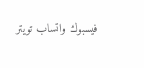فيسبوك واتساب تويتر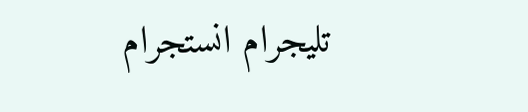تليجرام انستجرام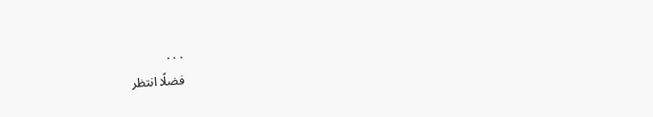. . .
فضلًا انتظر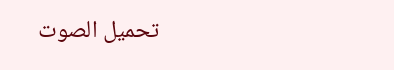تحميل الصوت